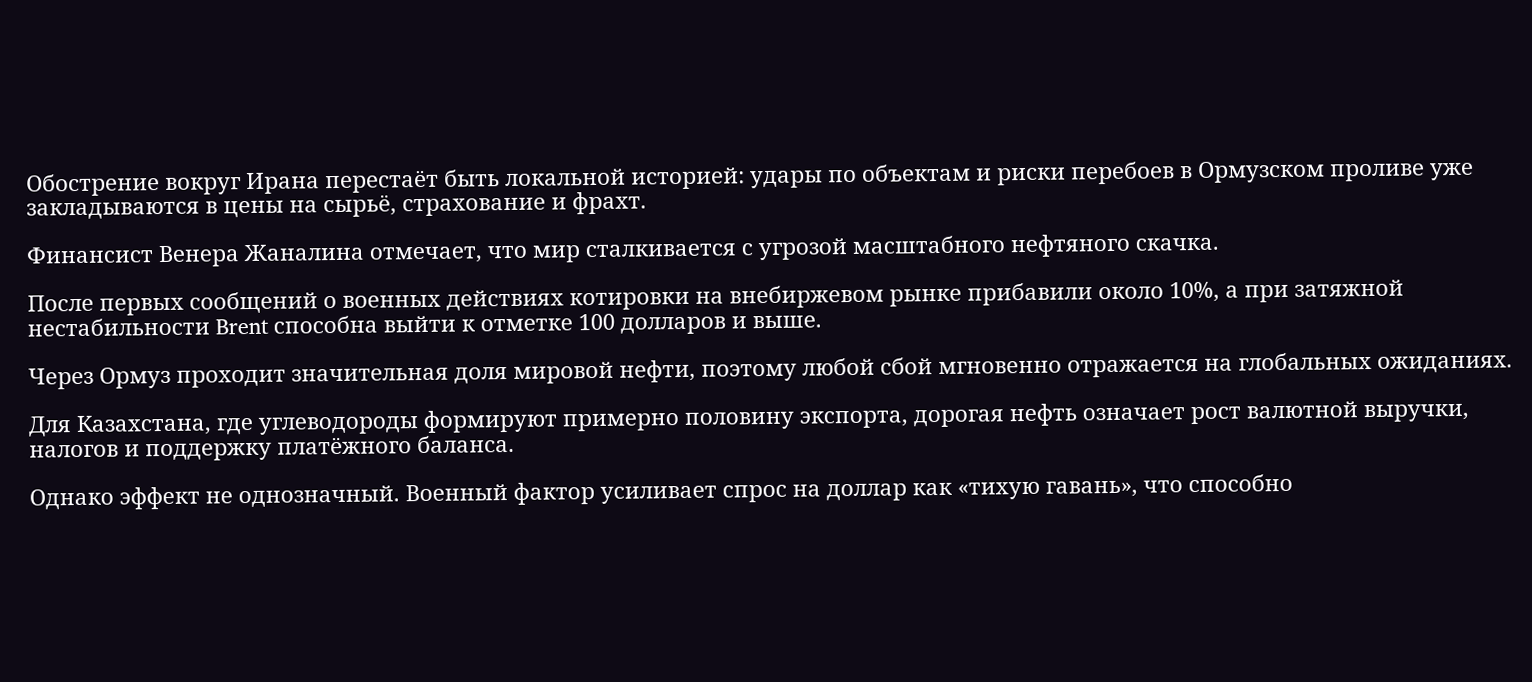Обострение вокруг Ирана перестаёт быть локальной историей: удары по объектам и риски перебоев в Ормузском проливе уже закладываются в цены на сырьё, страхование и фрахт.

Финансист Венера Жаналина отмечает, что мир сталкивается с угрозой масштабного нефтяного скачка.

После первых сообщений о военных действиях котировки на внебиржевом рынке прибавили около 10%, а при затяжной нестабильности Brent способна выйти к отметке 100 долларов и выше.

Через Ормуз проходит значительная доля мировой нефти, поэтому любой сбой мгновенно отражается на глобальных ожиданиях.

Для Казахстана, где углеводороды формируют примерно половину экспорта, дорогая нефть означает рост валютной выручки, налогов и поддержку платёжного баланса.

Однако эффект не однозначный. Военный фактор усиливает спрос на доллар как «тихую гавань», что способно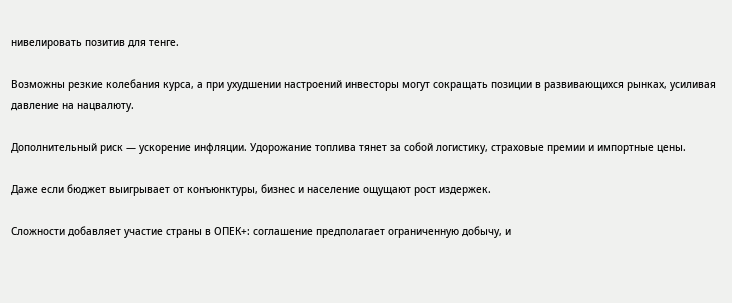нивелировать позитив для тенге.

Возможны резкие колебания курса, а при ухудшении настроений инвесторы могут сокращать позиции в развивающихся рынках, усиливая давление на нацвалюту.

Дополнительный риск — ускорение инфляции. Удорожание топлива тянет за собой логистику, страховые премии и импортные цены.

Даже если бюджет выигрывает от конъюнктуры, бизнес и население ощущают рост издержек.

Сложности добавляет участие страны в ОПЕК+: соглашение предполагает ограниченную добычу, и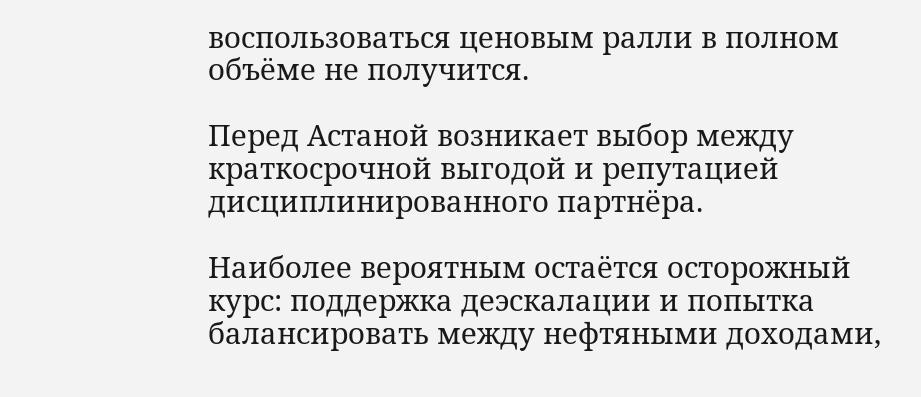воспользоваться ценовым ралли в полном объёме не получится.

Перед Астаной возникает выбор между краткосрочной выгодой и репутацией дисциплинированного партнёра.

Наиболее вероятным остаётся осторожный курс: поддержка деэскалации и попытка балансировать между нефтяными доходами,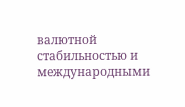валютной стабильностью и международными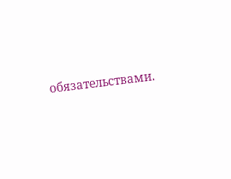обязательствами.